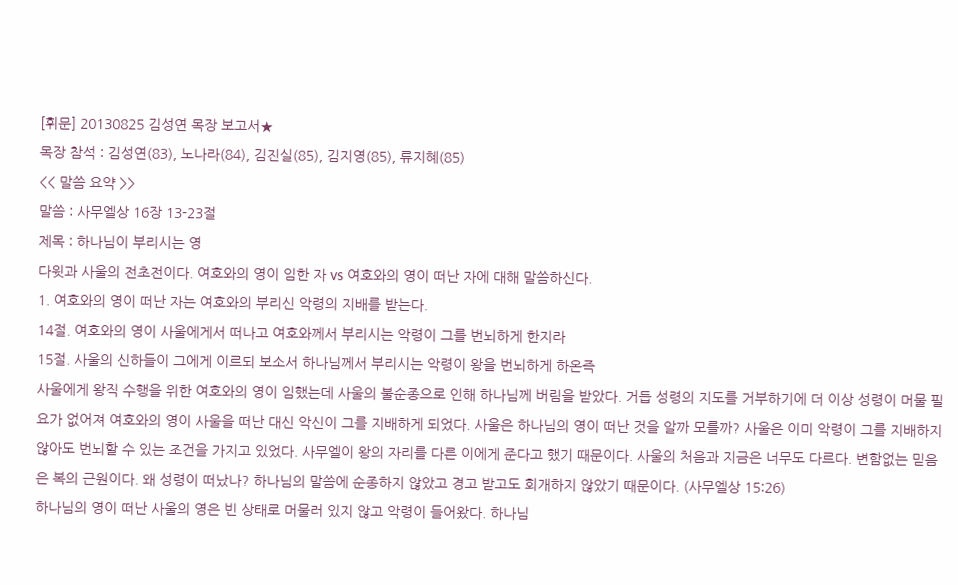[휘문] 20130825 김성연 목장 보고서★
목장 참석 : 김성연(83), 노나라(84), 김진실(85), 김지영(85), 류지혜(85)
<< 말씀 요약 >>
말씀 : 사무엘상 16장 13-23절
제목 : 하나님이 부리시는 영
다윗과 사울의 전초전이다. 여호와의 영이 임한 자 vs 여호와의 영이 떠난 자에 대해 말씀하신다.
1. 여호와의 영이 떠난 자는 여호와의 부리신 악령의 지배를 받는다.
14절. 여호와의 영이 사울에게서 떠나고 여호와께서 부리시는 악령이 그를 번뇌하게 한지라
15절. 사울의 신하들이 그에게 이르되 보소서 하나님께서 부리시는 악령이 왕을 번뇌하게 하온즉
사울에게 왕직 수행을 위한 여호와의 영이 임했는데 사울의 불순종으로 인해 하나님께 버림을 받았다. 거듭 성령의 지도를 거부하기에 더 이상 성령이 머물 필요가 없어져 여호와의 영이 사울을 떠난 대신 악신이 그를 지배하게 되었다. 사울은 하나님의 영이 떠난 것을 알까 모를까? 사울은 이미 악령이 그를 지배하지 않아도 번뇌할 수 있는 조건을 가지고 있었다. 사무엘이 왕의 자리를 다른 이에게 준다고 했기 때문이다. 사울의 처음과 지금은 너무도 다르다. 변함없는 믿음은 복의 근원이다. 왜 성령이 떠났나? 하나님의 말씀에 순종하지 않았고 경고 받고도 회개하지 않았기 때문이다. (사무엘상 15:26)
하나님의 영이 떠난 사울의 영은 빈 상태로 머물러 있지 않고 악령이 들어왔다. 하나님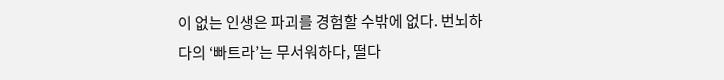이 없는 인생은 파괴를 경험할 수밖에 없다. 번뇌하다의 ‘빠트라’는 무서워하다, 떨다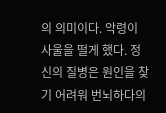의 의미이다. 악령이 사울을 떨게 했다. 정신의 질병은 원인을 찾기 어려워 번뇌하다의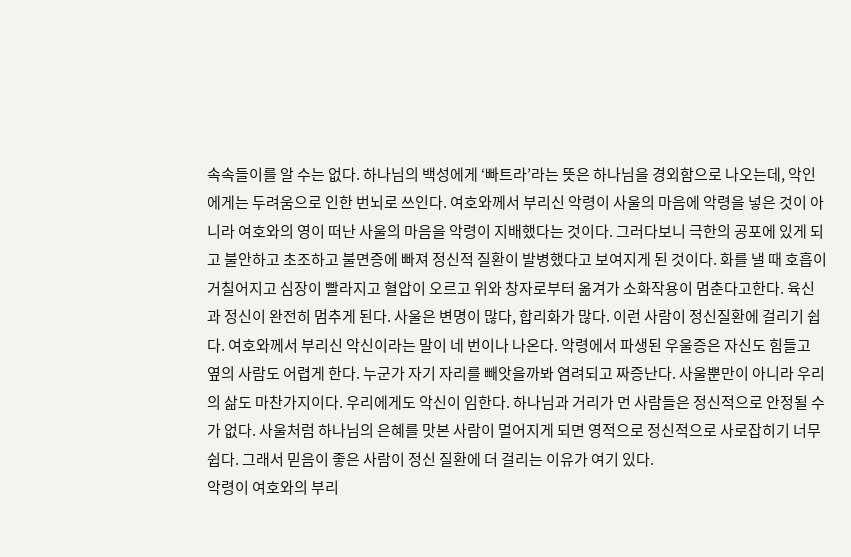속속들이를 알 수는 없다. 하나님의 백성에게 ‘빠트라’라는 뜻은 하나님을 경외함으로 나오는데, 악인에게는 두려움으로 인한 번뇌로 쓰인다. 여호와께서 부리신 악령이 사울의 마음에 악령을 넣은 것이 아니라 여호와의 영이 떠난 사울의 마음을 악령이 지배했다는 것이다. 그러다보니 극한의 공포에 있게 되고 불안하고 초조하고 불면증에 빠져 정신적 질환이 발병했다고 보여지게 된 것이다. 화를 낼 때 호흡이 거칠어지고 심장이 빨라지고 혈압이 오르고 위와 창자로부터 옮겨가 소화작용이 멈춘다고한다. 육신과 정신이 완전히 멈추게 된다. 사울은 변명이 많다, 합리화가 많다. 이런 사람이 정신질환에 걸리기 쉽다. 여호와께서 부리신 악신이라는 말이 네 번이나 나온다. 악령에서 파생된 우울증은 자신도 힘들고 옆의 사람도 어렵게 한다. 누군가 자기 자리를 빼앗을까봐 염려되고 짜증난다. 사울뿐만이 아니라 우리의 삶도 마찬가지이다. 우리에게도 악신이 임한다. 하나님과 거리가 먼 사람들은 정신적으로 안정될 수가 없다. 사울처럼 하나님의 은혜를 맛본 사람이 멀어지게 되면 영적으로 정신적으로 사로잡히기 너무 쉽다. 그래서 믿음이 좋은 사람이 정신 질환에 더 걸리는 이유가 여기 있다.
악령이 여호와의 부리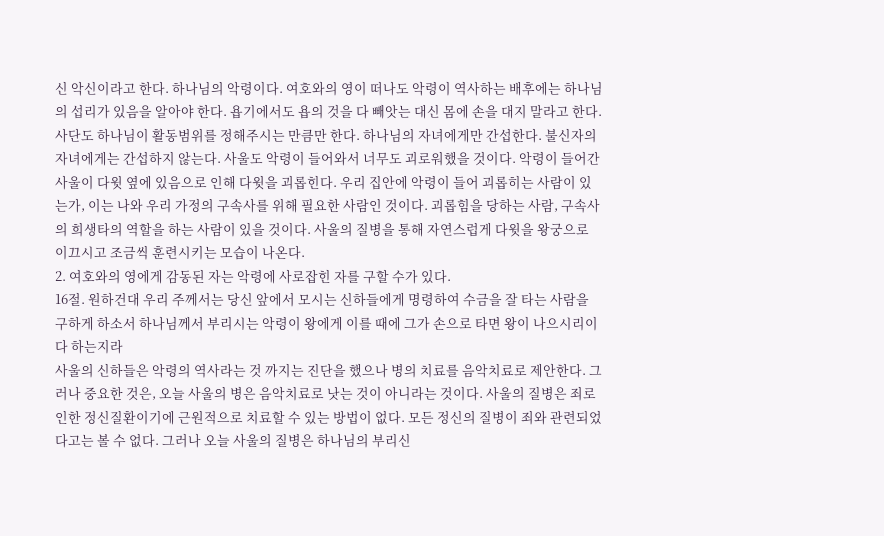신 악신이라고 한다. 하나님의 악령이다. 여호와의 영이 떠나도 악령이 역사하는 배후에는 하나님의 섭리가 있음을 알아야 한다. 욥기에서도 욥의 것을 다 빼앗는 대신 몸에 손을 대지 말라고 한다. 사단도 하나님이 활동범위를 정해주시는 만큼만 한다. 하나님의 자녀에게만 간섭한다. 불신자의 자녀에게는 간섭하지 않는다. 사울도 악령이 들어와서 너무도 괴로워했을 것이다. 악령이 들어간 사울이 다윗 옆에 있음으로 인해 다윗을 괴롭힌다. 우리 집안에 악령이 들어 괴롭히는 사람이 있는가, 이는 나와 우리 가정의 구속사를 위해 필요한 사람인 것이다. 괴롭힘을 당하는 사람, 구속사의 희생타의 역할을 하는 사람이 있을 것이다. 사울의 질병을 통해 자연스럽게 다윗을 왕궁으로 이끄시고 조금씩 훈련시키는 모습이 나온다.
2. 여호와의 영에게 감동된 자는 악령에 사로잡힌 자를 구할 수가 있다.
16절. 원하건대 우리 주께서는 당신 앞에서 모시는 신하들에게 명령하여 수금을 잘 타는 사람을 구하게 하소서 하나님께서 부리시는 악령이 왕에게 이를 때에 그가 손으로 타면 왕이 나으시리이다 하는지라
사울의 신하들은 악령의 역사라는 것 까지는 진단을 했으나 병의 치료를 음악치료로 제안한다. 그러나 중요한 것은, 오늘 사울의 병은 음악치료로 낫는 것이 아니라는 것이다. 사울의 질병은 죄로 인한 정신질환이기에 근원적으로 치료할 수 있는 방법이 없다. 모든 정신의 질병이 죄와 관련되었다고는 볼 수 없다. 그러나 오늘 사울의 질병은 하나님의 부리신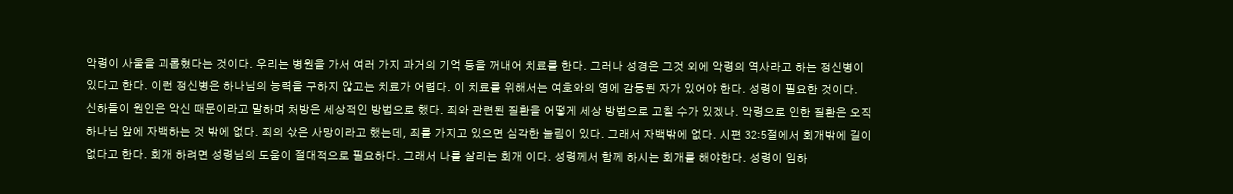악령이 사울을 괴롭혔다는 것이다. 우리는 병원을 가서 여러 가지 과거의 기억 등을 꺼내어 치료를 한다. 그러나 성경은 그것 외에 악령의 역사라고 하는 정신병이 있다고 한다. 이런 정신병은 하나님의 능력을 구하지 않고는 치료가 어렵다. 이 치료를 위해서는 여호와의 영에 감동된 자가 있어야 한다. 성령이 필요한 것이다.
신하들이 원인은 악신 때문이라고 말하며 처방은 세상적인 방법으로 했다. 죄와 관련된 질환을 어떻게 세상 방법으로 고칠 수가 있겠나. 악령으로 인한 질환은 오직 하나님 앞에 자백하는 것 밖에 없다. 죄의 삯은 사망이라고 했는데, 죄를 가지고 있으면 심각한 눌림이 있다. 그래서 자백밖에 없다. 시편 32:5절에서 회개밖에 길이 없다고 한다. 회개 하려면 성령님의 도움이 절대적으로 필요하다. 그래서 나를 살리는 회개 이다. 성령께서 함께 하시는 회개를 해야한다. 성령이 임하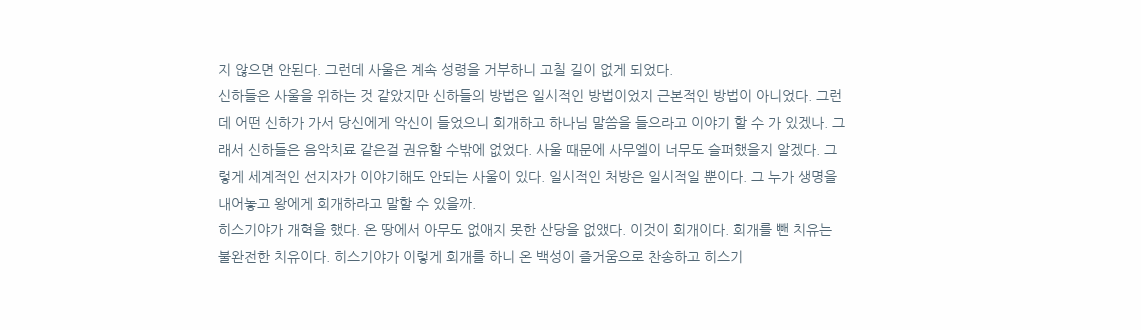지 않으면 안된다. 그런데 사울은 계속 성령을 거부하니 고칠 길이 없게 되었다.
신하들은 사울을 위하는 것 같았지만 신하들의 방법은 일시적인 방법이었지 근본적인 방법이 아니었다. 그런데 어떤 신하가 가서 당신에게 악신이 들었으니 회개하고 하나님 말씀을 들으라고 이야기 할 수 가 있겠나. 그래서 신하들은 음악치료 같은걸 권유할 수밖에 없었다. 사울 때문에 사무엘이 너무도 슬퍼했을지 알겠다. 그렇게 세계적인 선지자가 이야기해도 안되는 사울이 있다. 일시적인 처방은 일시적일 뿐이다. 그 누가 생명을 내어놓고 왕에게 회개하라고 말할 수 있을까.
히스기야가 개혁을 했다. 온 땅에서 아무도 없애지 못한 산당을 없앴다. 이것이 회개이다. 회개를 뺀 치유는 불완전한 치유이다. 히스기야가 이렇게 회개를 하니 온 백성이 즐거움으로 찬송하고 히스기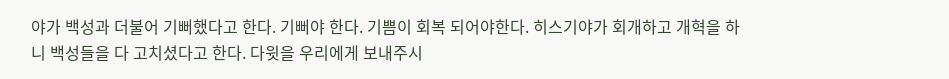야가 백성과 더불어 기뻐했다고 한다. 기뻐야 한다. 기쁨이 회복 되어야한다. 히스기야가 회개하고 개혁을 하니 백성들을 다 고치셨다고 한다. 다윗을 우리에게 보내주시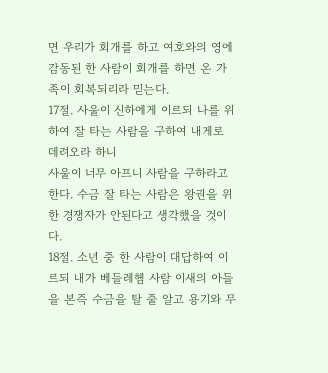면 우리가 회개를 하고 여호와의 영에 감동된 한 사람이 회개를 하면 온 가족이 회복되리라 믿는다.
17절. 사울이 신하에게 이르되 나를 위하여 잘 타는 사람을 구하여 내게로 데려오라 하니
사울이 너무 아프니 사람을 구하라고 한다. 수금 잘 타는 사람은 왕권을 위한 경쟁자가 안된다고 생각했을 것이다.
18절. 소년 중 한 사람이 대답하여 이르되 내가 베들레헴 사람 이새의 아들을 본즉 수금을 탈 줄 알고 용기와 무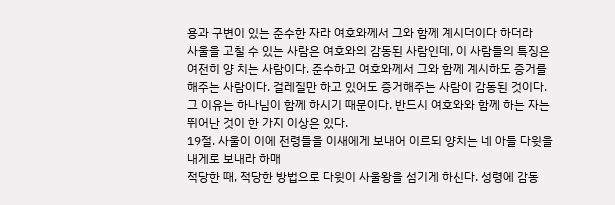용과 구변이 있는 준수한 자라 여호와께서 그와 함께 계시더이다 하더라
사울을 고칠 수 있는 사람은 여호와의 감동된 사람인데, 이 사람들의 특징은 여전히 양 치는 사람이다. 준수하고 여호와께서 그와 함께 계시하도 증거를 해주는 사람이다. 걸레질만 하고 있어도 증거해주는 사람이 감동된 것이다. 그 이유는 하나님이 함께 하시기 때문이다. 반드시 여호와와 함께 하는 자는 뛰어난 것이 한 가지 이상은 있다.
19절. 사울이 이에 전령들을 이새에게 보내어 이르되 양치는 네 아들 다윗을 내게로 보내라 하매
적당한 때, 적당한 방법으로 다윗이 사울왕을 섬기게 하신다. 성령에 감동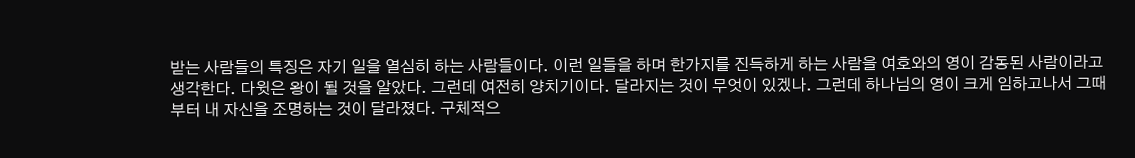받는 사람들의 특징은 자기 일을 열심히 하는 사람들이다. 이런 일들을 하며 한가지를 진득하게 하는 사람을 여호와의 영이 감동된 사람이라고 생각한다. 다윗은 왕이 될 것을 알았다. 그런데 여전히 양치기이다. 달라지는 것이 무엇이 있겠나. 그런데 하나님의 영이 크게 임하고나서 그때부터 내 자신을 조명하는 것이 달라졌다. 구체적으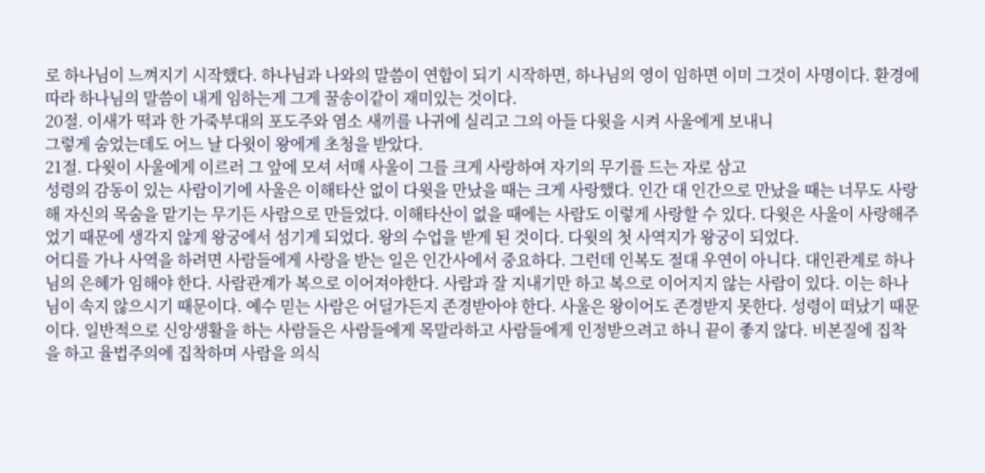로 하나님이 느껴지기 시작했다. 하나님과 나와의 말씀이 연합이 되기 시작하면, 하나님의 영이 임하면 이미 그것이 사명이다. 환경에 따라 하나님의 말씀이 내게 임하는게 그게 꿀송이같이 재미있는 것이다.
20절. 이새가 떡과 한 가죽부대의 포도주와 염소 새끼를 나귀에 실리고 그의 아들 다윗을 시켜 사울에게 보내니
그렇게 숨었는데도 어느 날 다윗이 왕에게 초청을 받았다.
21절. 다윗이 사울에게 이르러 그 앞에 모셔 서매 사울이 그를 크게 사랑하여 자기의 무기를 드는 자로 삼고
성령의 감동이 있는 사람이기에 사울은 이해타산 없이 다윗을 만났을 때는 크게 사랑했다. 인간 대 인간으로 만났을 때는 너무도 사랑해 자신의 목숨을 맡기는 무기든 사람으로 만들었다. 이해타산이 없을 때에는 사람도 이렇게 사랑할 수 있다. 다윗은 사울이 사랑해주었기 때문에 생각지 않게 왕궁에서 섬기게 되었다. 왕의 수업을 받게 된 것이다. 다윗의 첫 사역지가 왕궁이 되었다.
어디를 가나 사역을 하려면 사람들에게 사랑을 받는 일은 인간사에서 중요하다. 그런데 인복도 절대 우연이 아니다. 대인관계로 하나님의 은혜가 임해야 한다. 사람관계가 복으로 이어져야한다. 사람과 잘 지내기만 하고 복으로 이어지지 않는 사람이 있다. 이는 하나님이 속지 않으시기 때문이다. 예수 믿는 사람은 어딜가든지 존경받아야 한다. 사울은 왕이어도 존경받지 못한다. 성령이 떠났기 때문이다. 일반적으로 신앙생활을 하는 사람들은 사람들에게 목말라하고 사람들에게 인정받으려고 하니 끝이 좋지 않다. 비본질에 집착을 하고 율법주의에 집착하며 사람을 의식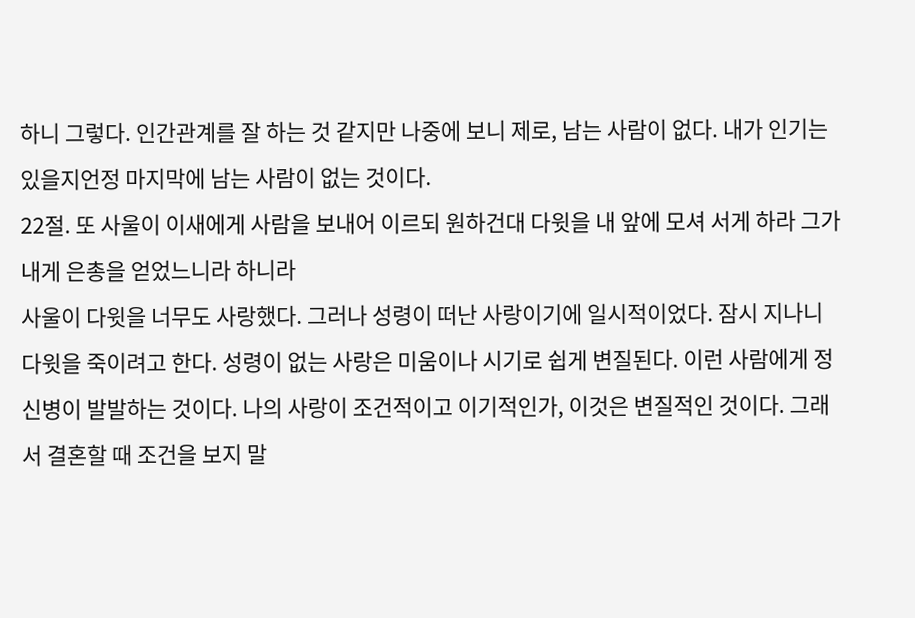하니 그렇다. 인간관계를 잘 하는 것 같지만 나중에 보니 제로, 남는 사람이 없다. 내가 인기는 있을지언정 마지막에 남는 사람이 없는 것이다.
22절. 또 사울이 이새에게 사람을 보내어 이르되 원하건대 다윗을 내 앞에 모셔 서게 하라 그가 내게 은총을 얻었느니라 하니라
사울이 다윗을 너무도 사랑했다. 그러나 성령이 떠난 사랑이기에 일시적이었다. 잠시 지나니 다윗을 죽이려고 한다. 성령이 없는 사랑은 미움이나 시기로 쉽게 변질된다. 이런 사람에게 정신병이 발발하는 것이다. 나의 사랑이 조건적이고 이기적인가, 이것은 변질적인 것이다. 그래서 결혼할 때 조건을 보지 말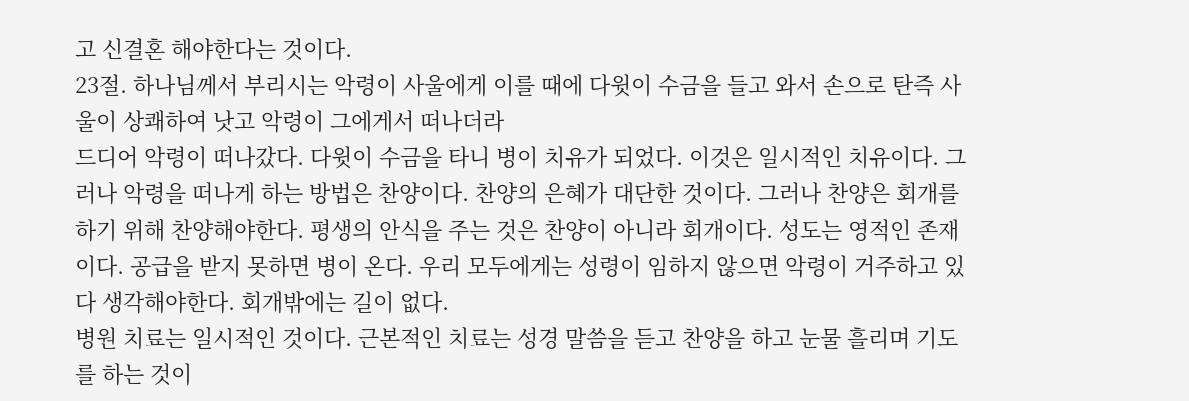고 신결혼 해야한다는 것이다.
23절. 하나님께서 부리시는 악령이 사울에게 이를 때에 다윗이 수금을 들고 와서 손으로 탄즉 사울이 상쾌하여 낫고 악령이 그에게서 떠나더라
드디어 악령이 떠나갔다. 다윗이 수금을 타니 병이 치유가 되었다. 이것은 일시적인 치유이다. 그러나 악령을 떠나게 하는 방법은 찬양이다. 찬양의 은혜가 대단한 것이다. 그러나 찬양은 회개를 하기 위해 찬양해야한다. 평생의 안식을 주는 것은 찬양이 아니라 회개이다. 성도는 영적인 존재이다. 공급을 받지 못하면 병이 온다. 우리 모두에게는 성령이 임하지 않으면 악령이 거주하고 있다 생각해야한다. 회개밖에는 길이 없다.
병원 치료는 일시적인 것이다. 근본적인 치료는 성경 말씀을 듣고 찬양을 하고 눈물 흘리며 기도를 하는 것이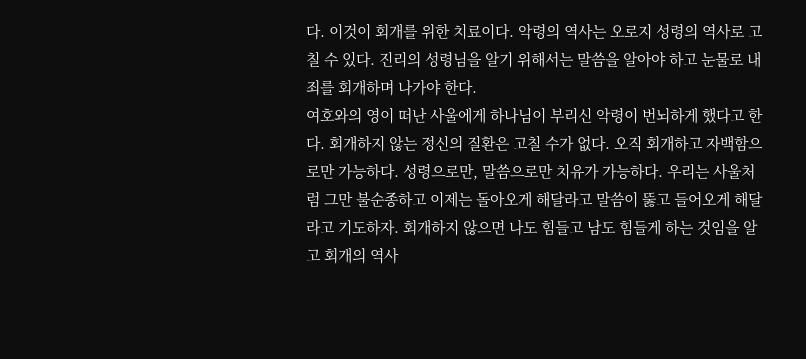다. 이것이 회개를 위한 치료이다. 악령의 역사는 오로지 성령의 역사로 고칠 수 있다. 진리의 성령님을 알기 위해서는 말씀을 알아야 하고 눈물로 내 죄를 회개하며 나가야 한다.
여호와의 영이 떠난 사울에게 하나님이 부리신 악령이 번뇌하게 했다고 한다. 회개하지 않는 정신의 질환은 고칠 수가 없다. 오직 회개하고 자백함으로만 가능하다. 성령으로만, 말씀으로만 치유가 가능하다. 우리는 사울처럼 그만 불순종하고 이제는 돌아오게 해달라고 말씀이 뚫고 들어오게 해달라고 기도하자. 회개하지 않으면 나도 힘들고 남도 힘들게 하는 것임을 알고 회개의 역사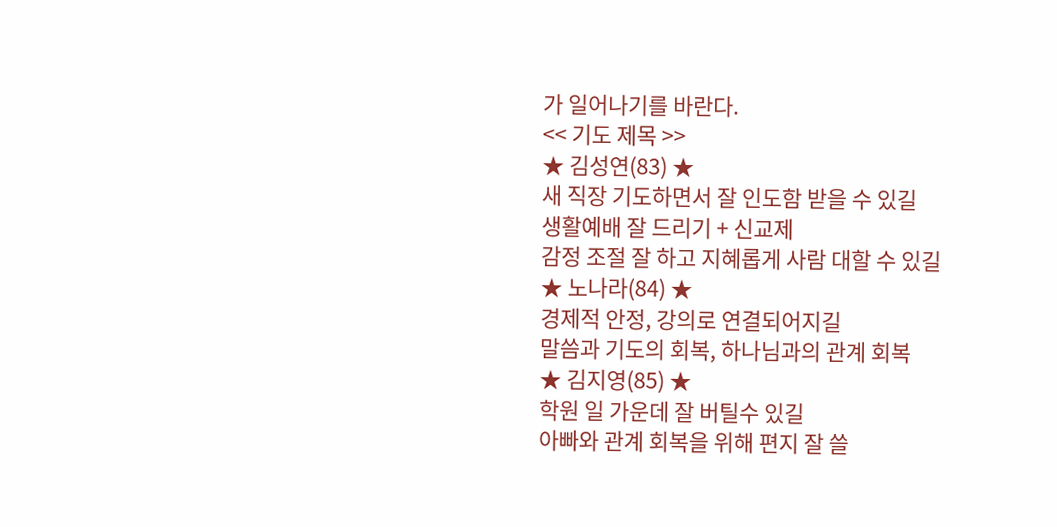가 일어나기를 바란다.
<< 기도 제목 >>
★ 김성연(83) ★
새 직장 기도하면서 잘 인도함 받을 수 있길
생활예배 잘 드리기 + 신교제
감정 조절 잘 하고 지혜롭게 사람 대할 수 있길
★ 노나라(84) ★
경제적 안정, 강의로 연결되어지길
말씀과 기도의 회복, 하나님과의 관계 회복
★ 김지영(85) ★
학원 일 가운데 잘 버틸수 있길
아빠와 관계 회복을 위해 편지 잘 쓸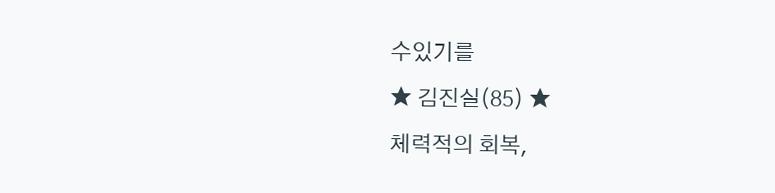수있기를
★ 김진실(85) ★
체력적의 회복,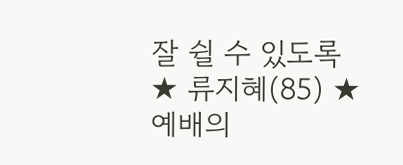잘 쉴 수 있도록
★ 류지혜(85) ★
예배의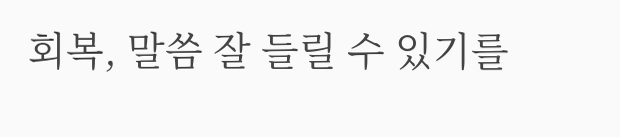회복, 말씀 잘 들릴 수 있기를